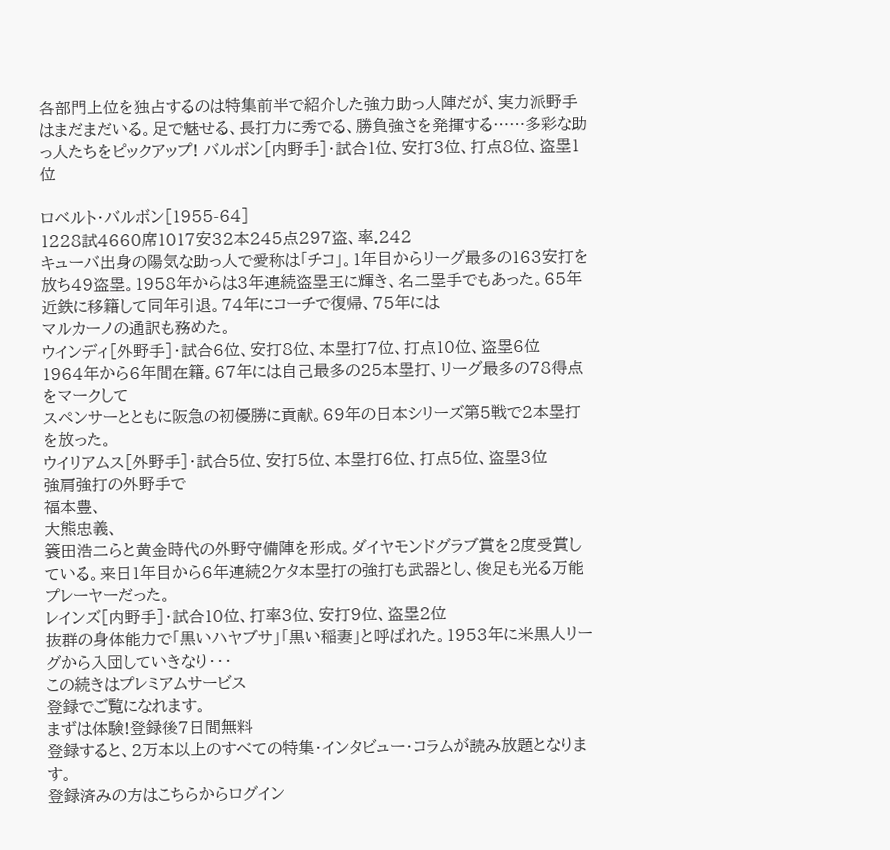各部門上位を独占するのは特集前半で紹介した強力助っ人陣だが、実力派野手はまだまだいる。足で魅せる、長打力に秀でる、勝負強さを発揮する……多彩な助っ人たちをピックアップ! バルボン[内野手]・試合1位、安打3位、打点8位、盗塁1位

ロベルト・バルボン[1955-64]
1228試4660席1017安32本245点297盗、率.242
キューバ出身の陽気な助っ人で愛称は「チコ」。1年目からリーグ最多の163安打を放ち49盗塁。1958年からは3年連続盗塁王に輝き、名二塁手でもあった。65年近鉄に移籍して同年引退。74年にコーチで復帰、75年には
マルカーノの通訳も務めた。
ウインディ[外野手]・試合6位、安打8位、本塁打7位、打点10位、盗塁6位
1964年から6年間在籍。67年には自己最多の25本塁打、リーグ最多の78得点をマークして
スペンサーとともに阪急の初優勝に貢献。69年の日本シリーズ第5戦で2本塁打を放った。
ウイリアムス[外野手]・試合5位、安打5位、本塁打6位、打点5位、盗塁3位
強肩強打の外野手で
福本豊、
大熊忠義、
簑田浩二らと黄金時代の外野守備陣を形成。ダイヤモンドグラブ賞を2度受賞している。来日1年目から6年連続2ケタ本塁打の強打も武器とし、俊足も光る万能プレーヤーだった。
レインズ[内野手]・試合10位、打率3位、安打9位、盗塁2位
抜群の身体能力で「黒いハヤブサ」「黒い稲妻」と呼ばれた。1953年に米黒人リーグから入団していきなり・・・
この続きはプレミアムサービス
登録でご覧になれます。
まずは体験!登録後7日間無料
登録すると、2万本以上のすべての特集・インタビュー・コラムが読み放題となります。
登録済みの方はこちらからログイン